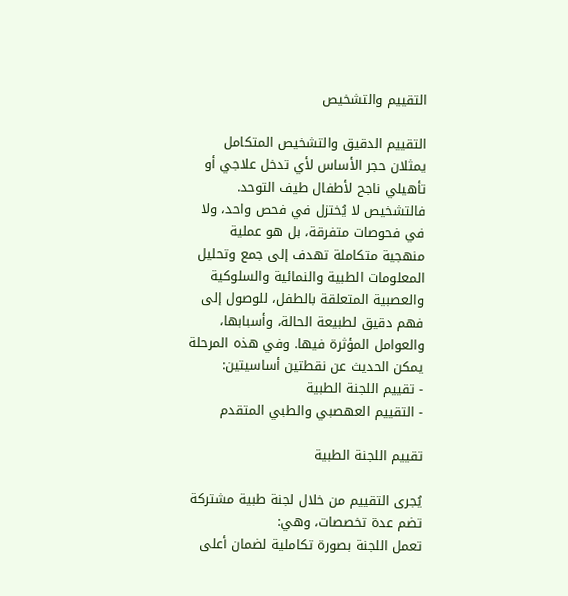التقييم والتشخيص

التقييم الدقيق والتشخيص المتكامل يمثلان حجر الأساس لأي تدخل علاجي أو تأهيلي ناجح لأطفال طيف التوحد. فالتشخيص لا يُختزل في فحص واحد، ولا في فحوصات متفرقة، بل هو عملية منهجية متكاملة تهدف إلى جمع وتحليل المعلومات الطبية والنمائية والسلوكية والعصبية المتعلقة بالطفل، للوصول إلى فهم دقيق لطبيعة الحالة، وأسبابها، والعوامل المؤثرة فيها. وفي هذه المرحلة يمكن الحديث عن نقطتين أساسيتين:
- تقييم اللجنة الطبية
- التقييم العهصبي والطبي المتقدم

تقييم اللجنة الطبية

يُجرى التقييم من خلال لجنة طبية مشتركة تضم عدة تخصصات، وهي:
تعمل اللجنة بصورة تكاملية لضمان أعلى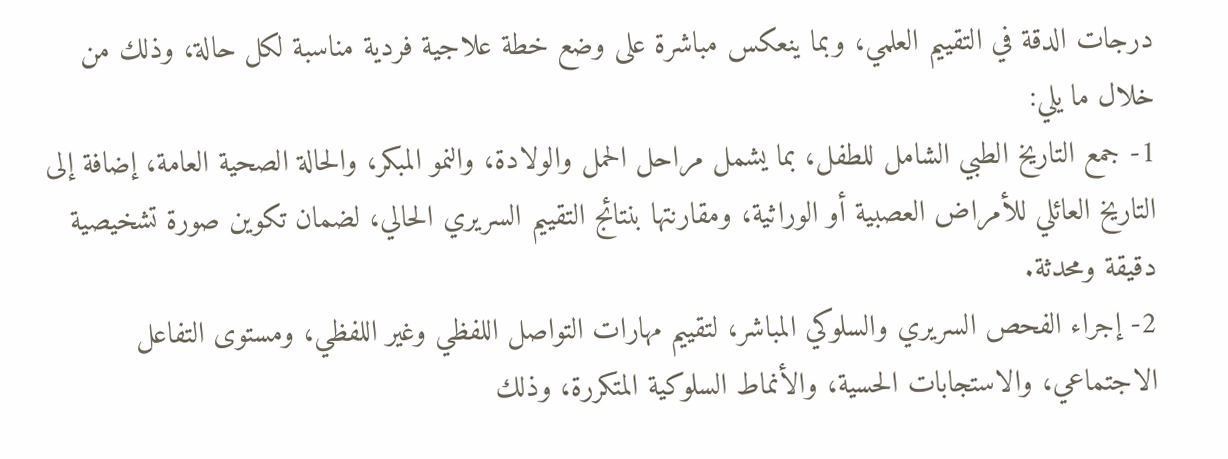درجات الدقة في التقييم العلمي، وبما ينعكس مباشرة على وضع خطة علاجية فردية مناسبة لكل حالة، وذلك من خلال ما يلي:
1- جمع التاريخ الطبي الشامل للطفل، بما يشمل مراحل الحمل والولادة، والنمو المبكر، والحالة الصحية العامة، إضافة إلى التاريخ العائلي للأمراض العصبية أو الوراثية، ومقارنتها بنتائج التقييم السريري الحالي، لضمان تكوين صورة تشخيصية دقيقة ومحدثة.
2- إجراء الفحص السريري والسلوكي المباشر، لتقييم مهارات التواصل اللفظي وغير اللفظي، ومستوى التفاعل الاجتماعي، والاستجابات الحسية، والأنماط السلوكية المتكررة، وذلك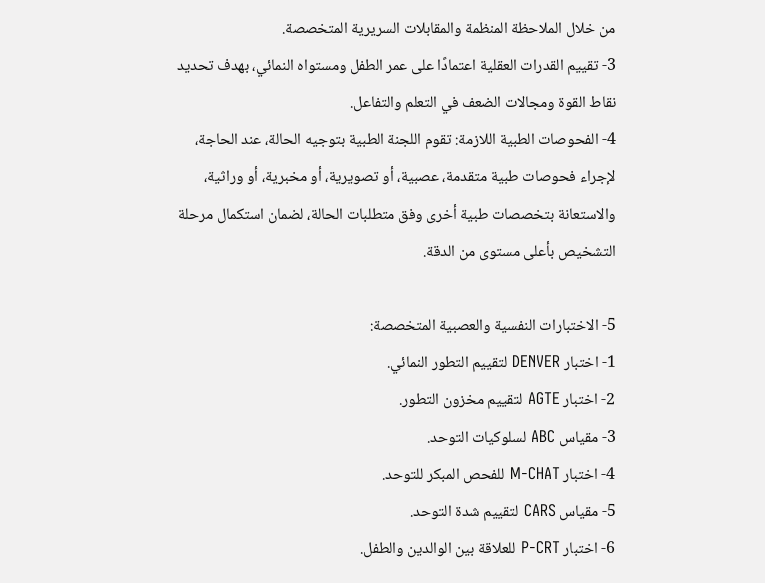من خلال الملاحظة المنظمة والمقابلات السريرية المتخصصة.
3- تقييم القدرات العقلية اعتمادًا على عمر الطفل ومستواه النمائي، بهدف تحديد نقاط القوة ومجالات الضعف في التعلم والتفاعل.
4- الفحوصات الطبية اللازمة: تقوم اللجنة الطبية بتوجيه الحالة، عند الحاجة، لإجراء فحوصات طبية متقدمة، عصبية، أو تصويرية، أو مخبرية، أو وراثية، والاستعانة بتخصصات طبية أخرى وفق متطلبات الحالة، لضمان استكمال مرحلة التشخيص بأعلى مستوى من الدقة.

5- الاختبارات النفسية والعصبية المتخصصة:
1- اختبار DENVER لتقييم التطور النمائي.
2- اختبار AGTE لتقييم مخزون التطور.
3- مقياس ABC لسلوكيات التوحد.
4- اختبار M-CHAT للفحص المبكر للتوحد.
5- مقياس CARS لتقييم شدة التوحد.
6- اختبار P-CRT للعلاقة بين الوالدين والطفل.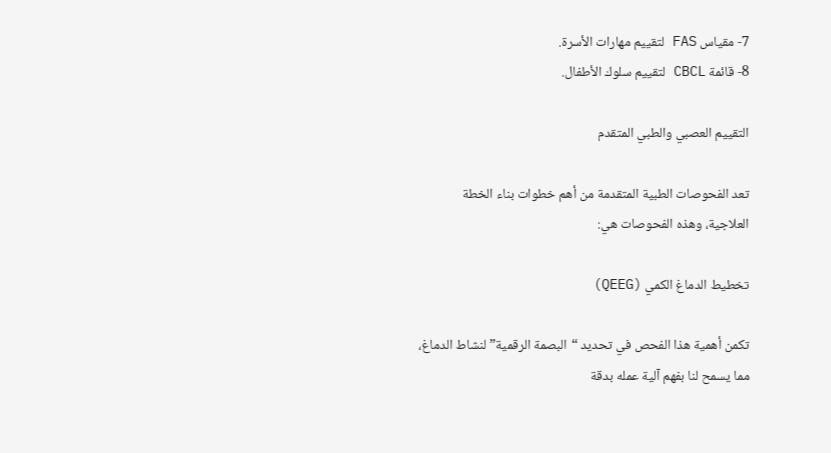7- مقياس FAS لتقييم مهارات الأسرة.
8- قائمة CBCL لتقييم سلوك الأطفال.

التقييم العصبي والطبي المتقدم

تعد الفحوصات الطبية المتقدمة من أهم خطوات بناء الخطة العلاجية، وهذه الفحوصات هي:

تخطيط الدماغ الكمي (QEEG)

تكمن أهمية هذا الفحص في تحديد “البصمة الرقمية” لنشاط الدماغ، مما يسمح لنا بفهم آلية عمله بدقة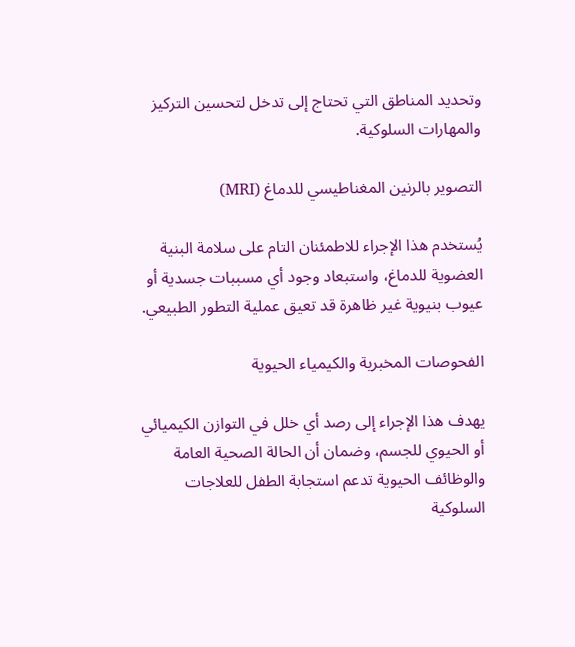وتحديد المناطق التي تحتاج إلى تدخل لتحسين التركيز والمهارات السلوكية.

التصوير بالرنين المغناطيسي للدماغ (MRI)

يُستخدم هذا الإجراء للاطمئنان التام على سلامة البنية العضوية للدماغ، واستبعاد وجود أي مسببات جسدية أو عيوب بنيوية غير ظاهرة قد تعيق عملية التطور الطبيعي.

الفحوصات المخبرية والكيمياء الحيوية

يهدف هذا الإجراء إلى رصد أي خلل في التوازن الكيميائي أو الحيوي للجسم، وضمان أن الحالة الصحية العامة والوظائف الحيوية تدعم استجابة الطفل للعلاجات السلوكية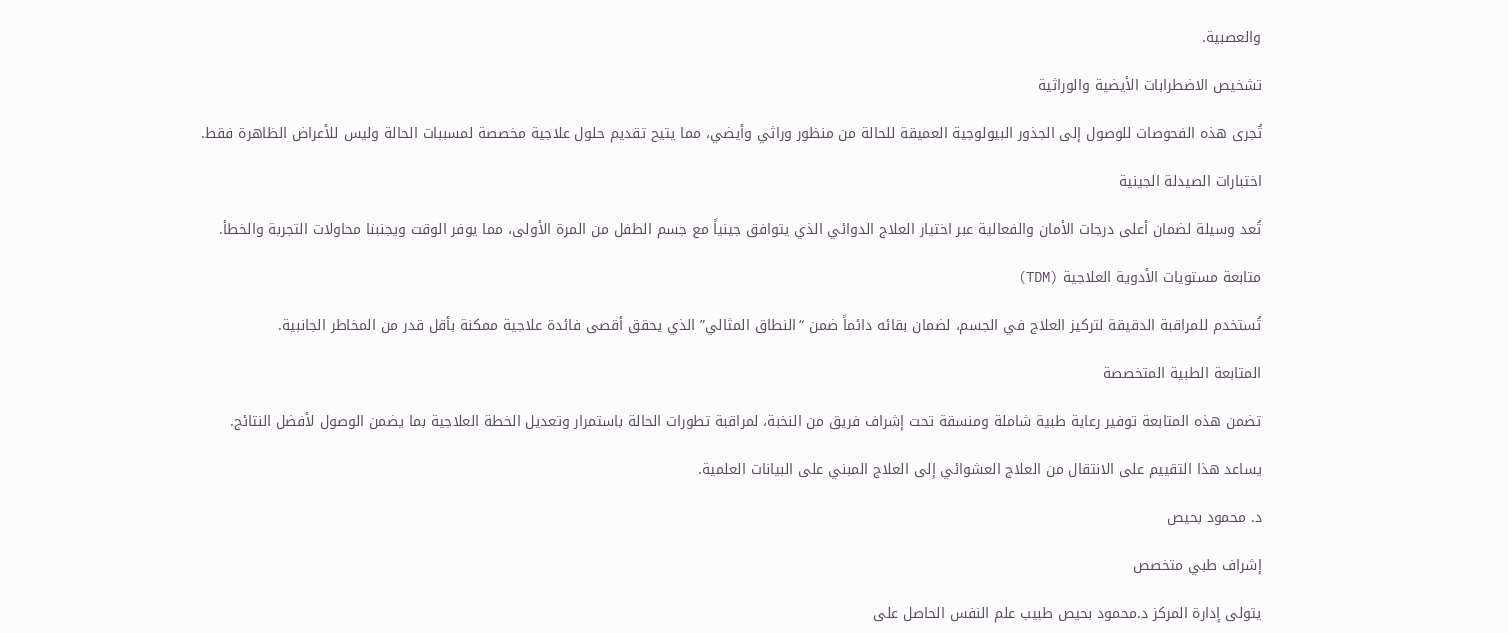والعصبية.

تشخيص الاضطرابات الأيضية والوراثية

تُجرى هذه الفحوصات للوصول إلى الجذور البيولوجية العميقة للحالة من منظور وراثي وأيضي، مما يتيح تقديم حلول علاجية مخصصة لمسببات الحالة وليس للأعراض الظاهرة فقط.

اختبارات الصيدلة الجينية

تُعد وسيلة لضمان أعلى درجات الأمان والفعالية عبر اختيار العلاج الدوائي الذي يتوافق جينياً مع جسم الطفل من المرة الأولى، مما يوفر الوقت ويجنبنا محاولات التجربة والخطأ.

متابعة مستويات الأدوية العلاجية (TDM)

تُستخدم للمراقبة الدقيقة لتركيز العلاج في الجسم، لضمان بقائه دائماً ضمن “النطاق المثالي” الذي يحقق أقصى فائدة علاجية ممكنة بأقل قدر من المخاطر الجانبية.

المتابعة الطبية المتخصصة

تضمن هذه المتابعة توفير رعاية طبية شاملة ومنسقة تحت إشراف فريق من النخبة، لمراقبة تطورات الحالة باستمرار وتعديل الخطة العلاجية بما يضمن الوصول لأفضل النتائج.

يساعد هذا التقييم على الانتقال من العلاج العشوائي إلى العلاج المبني على البيانات العلمية.

د. محمود بحيص

إشراف طبي متخصص

يتولى إدارة المركز د.محمود بحيص طبيب علم النفس الحاصل على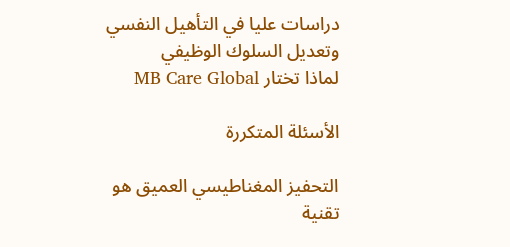دراسات عليا في التأهيل النفسي وتعديل السلوك الوظيفي
لماذا تختار MB Care Global

الأسئلة المتكررة

التحفيز المغناطيسي العميق هو تقنية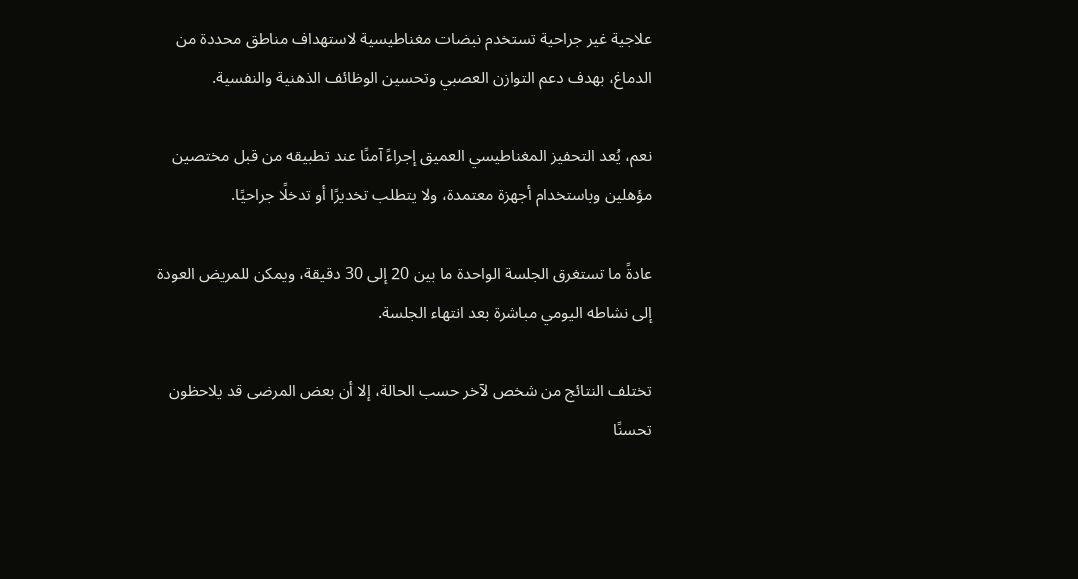علاجية غير جراحية تستخدم نبضات مغناطيسية لاستهداف مناطق محددة من الدماغ، بهدف دعم التوازن العصبي وتحسين الوظائف الذهنية والنفسية.

نعم، يُعد التحفيز المغناطيسي العميق إجراءً آمنًا عند تطبيقه من قبل مختصين مؤهلين وباستخدام أجهزة معتمدة، ولا يتطلب تخديرًا أو تدخلًا جراحيًا.

عادةً ما تستغرق الجلسة الواحدة ما بين 20 إلى 30 دقيقة، ويمكن للمريض العودة إلى نشاطه اليومي مباشرة بعد انتهاء الجلسة.

تختلف النتائج من شخص لآخر حسب الحالة، إلا أن بعض المرضى قد يلاحظون تحسنًا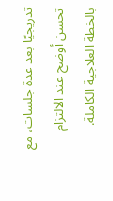تدريجيًا بعد عدة جلسات، مع تحسن أوضح عند الالتزام بالخطة العلاجية الكاملة.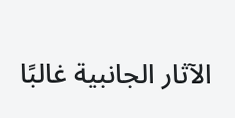الآثار الجانبية غالبًا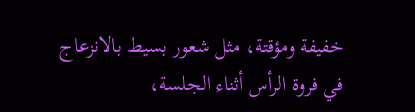خفيفة ومؤقتة، مثل شعور بسيط بالانزعاج في فروة الرأس أثناء الجلسة،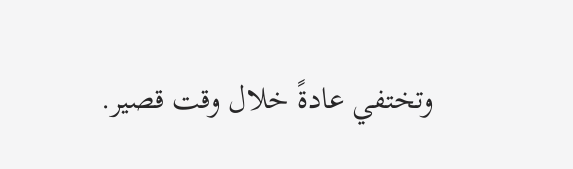وتختفي عادةً خلال وقت قصير.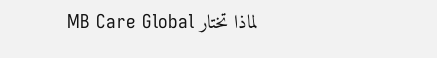لماذا تختار MB Care Global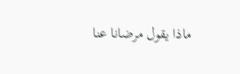ماذا يقول مرضانا عنا